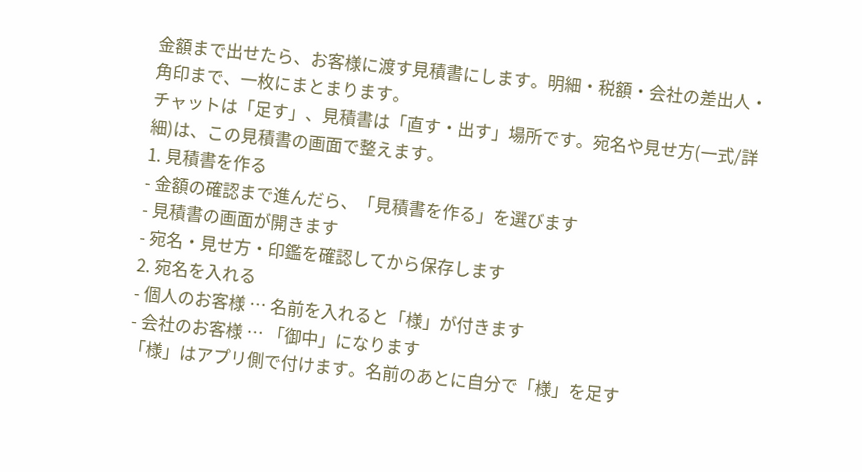金額まで出せたら、お客様に渡す見積書にします。明細・税額・会社の差出人・角印まで、一枚にまとまります。
チャットは「足す」、見積書は「直す・出す」場所です。宛名や見せ方(一式/詳細)は、この見積書の画面で整えます。
1. 見積書を作る
- 金額の確認まで進んだら、「見積書を作る」を選びます
- 見積書の画面が開きます
- 宛名・見せ方・印鑑を確認してから保存します
2. 宛名を入れる
- 個人のお客様 … 名前を入れると「様」が付きます
- 会社のお客様 … 「御中」になります
「様」はアプリ側で付けます。名前のあとに自分で「様」を足す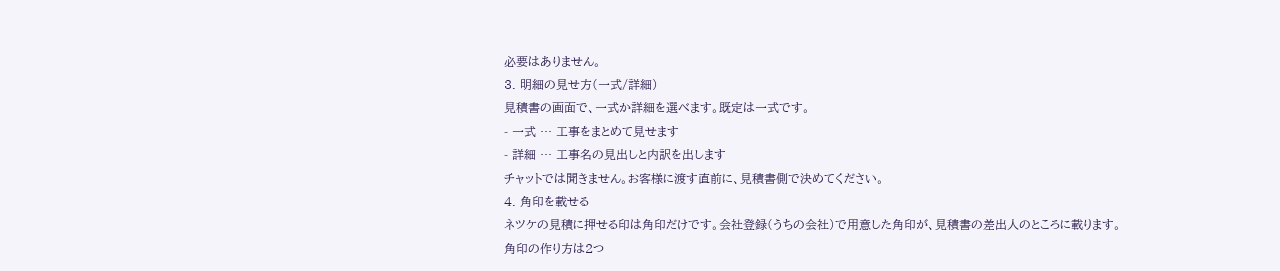必要はありません。
3. 明細の見せ方(一式/詳細)
見積書の画面で、一式か詳細を選べます。既定は一式です。
- 一式 … 工事をまとめて見せます
- 詳細 … 工事名の見出しと内訳を出します
チャットでは聞きません。お客様に渡す直前に、見積書側で決めてください。
4. 角印を載せる
ネツケの見積に押せる印は角印だけです。会社登録(うちの会社)で用意した角印が、見積書の差出人のところに載ります。
角印の作り方は2つ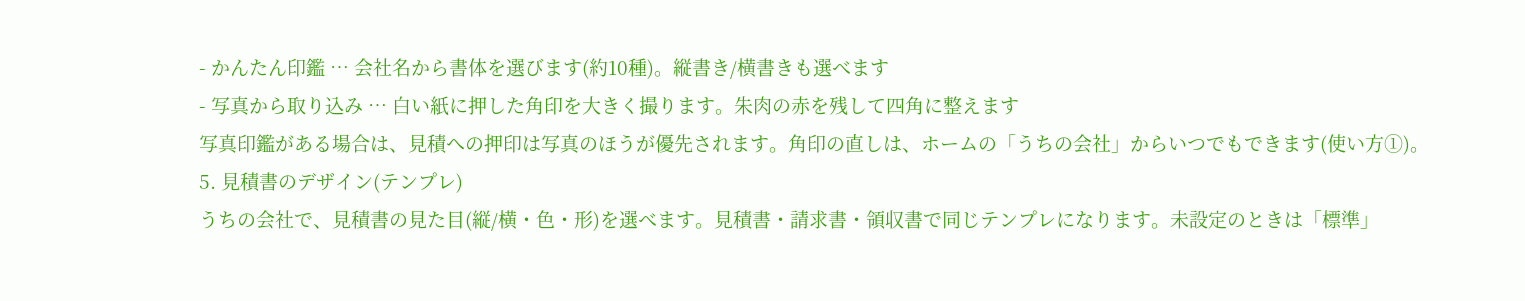- かんたん印鑑 … 会社名から書体を選びます(約10種)。縦書き/横書きも選べます
- 写真から取り込み … 白い紙に押した角印を大きく撮ります。朱肉の赤を残して四角に整えます
写真印鑑がある場合は、見積への押印は写真のほうが優先されます。角印の直しは、ホームの「うちの会社」からいつでもできます(使い方①)。
5. 見積書のデザイン(テンプレ)
うちの会社で、見積書の見た目(縦/横・色・形)を選べます。見積書・請求書・領収書で同じテンプレになります。未設定のときは「標準」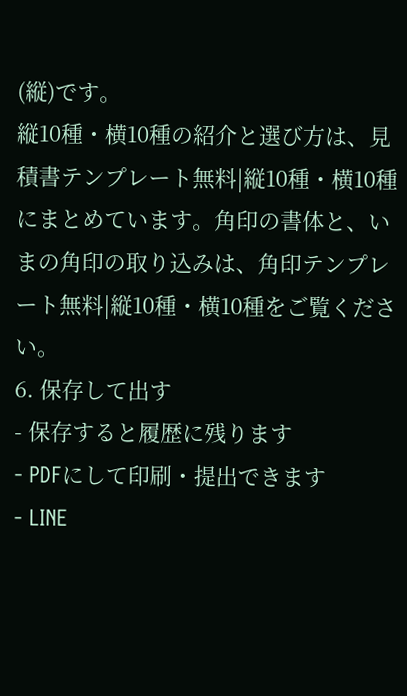(縦)です。
縦10種・横10種の紹介と選び方は、見積書テンプレート無料|縦10種・横10種にまとめています。角印の書体と、いまの角印の取り込みは、角印テンプレート無料|縦10種・横10種をご覧ください。
6. 保存して出す
- 保存すると履歴に残ります
- PDFにして印刷・提出できます
- LINE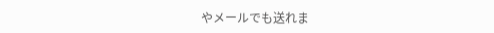やメールでも送れま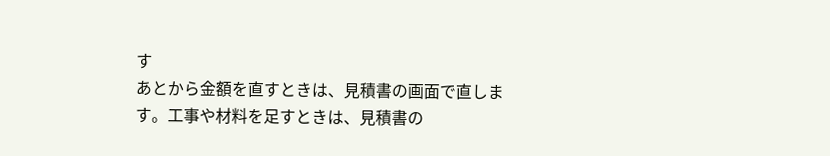す
あとから金額を直すときは、見積書の画面で直します。工事や材料を足すときは、見積書の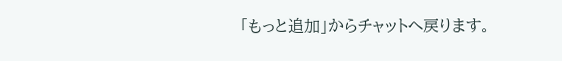「もっと追加」からチャットへ戻ります。